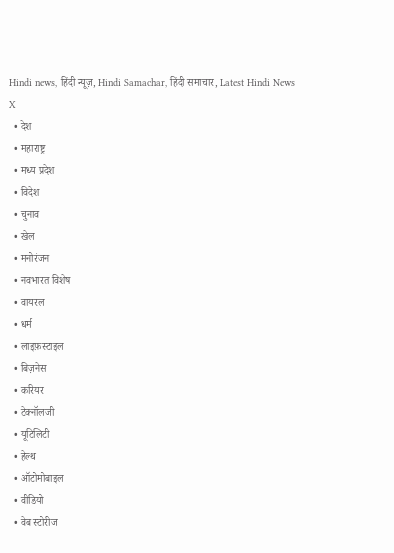Hindi news, हिंदी न्यूज़, Hindi Samachar, हिंदी समाचार, Latest Hindi News
X
  • देश
  • महाराष्ट्र
  • मध्य प्रदेश
  • विदेश
  • चुनाव
  • खेल
  • मनोरंजन
  • नवभारत विशेष
  • वायरल
  • धर्म
  • लाइफ़स्टाइल
  • बिज़नेस
  • करियर
  • टेक्नॉलजी
  • यूटिलिटी
  • हेल्थ
  • ऑटोमोबाइल
  • वीडियो
  • वेब स्टोरीज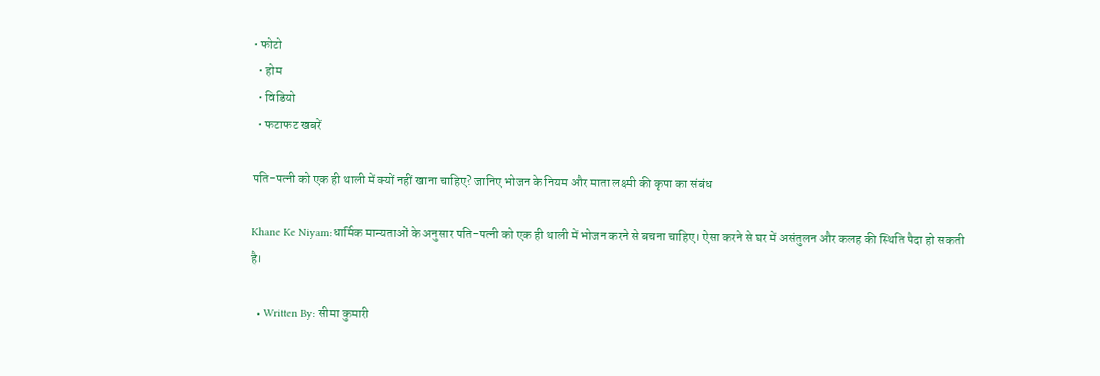• फोटो
  • होम
  • विडियो
  • फटाफट खबरें

पति-पत्नी को एक ही थाली में क्यों नहीं खाना चाहिए? जानिए भोजन के नियम और माता लक्ष्मी की कृपा का संबंध

Khane Ke Niyam:धार्मिक मान्यताओं के अनुसार पति-पत्नी को एक ही थाली में भोजन करने से बचना चाहिए। ऐसा करने से घर में असंतुलन और कलह की स्थिति पैदा हो सकती है।

  • Written By: सीमा कुमारी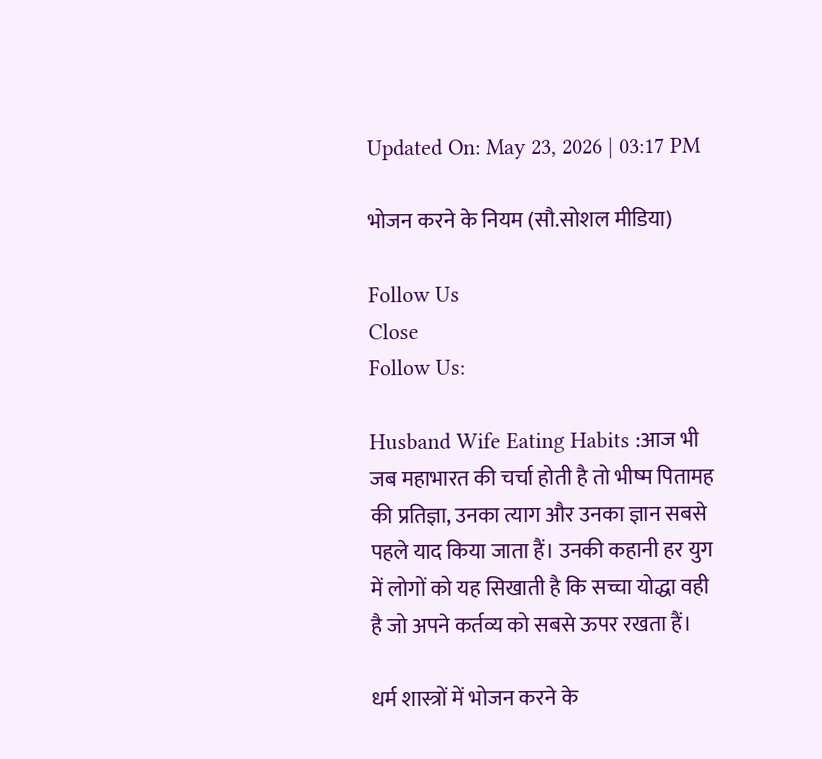Updated On: May 23, 2026 | 03:17 PM

भोजन करने के नियम (सौ.सोशल मीडिया)

Follow Us
Close
Follow Us:

Husband Wife Eating Habits :आज भी जब महाभारत की चर्चा होती है तो भीष्म पितामह की प्रतिज्ञा, उनका त्याग और उनका ज्ञान सबसे पहले याद किया जाता हैं। उनकी कहानी हर युग में लोगों को यह सिखाती है कि सच्चा योद्धा वही है जो अपने कर्तव्य को सबसे ऊपर रखता हैं।

धर्म शास्त्रों में भोजन करने के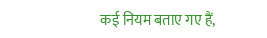कई नियम बताए गए हैं,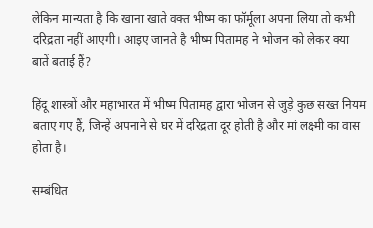लेकिन मान्यता है कि खाना खाते वक्त भीष्म का फॉर्मूला अपना लिया तो कभी दरिद्रता नहीं आएगी। आइए जानते है भीष्म पितामह ने भोजन को लेकर क्या बातें बताई हैं?

हिंदू शास्त्रों और महाभारत में भीष्म पितामह द्वारा भोजन से जुड़े कुछ सख्त नियम बताए गए हैं, जिन्हें अपनाने से घर में दरिद्रता दूर होती है और मां लक्ष्मी का वास होता है।

सम्बंधित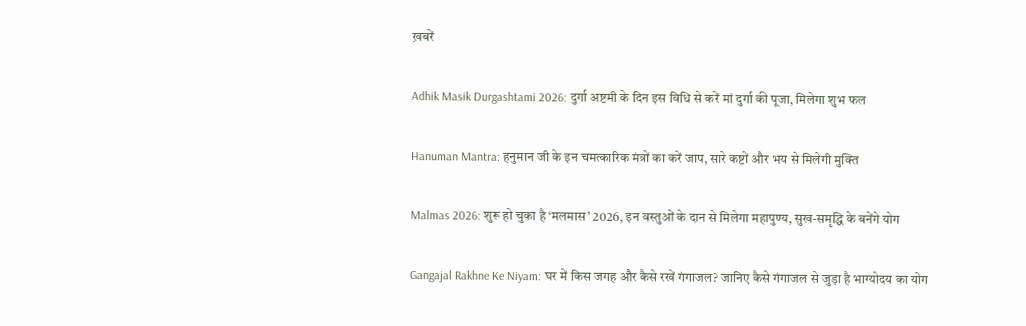ख़बरें

Adhik Masik Durgashtami 2026: दुर्गा अष्टमी के दिन इस विधि से करें मां दुर्गा की पूजा, मिलेगा शुभ फल

Hanuman Mantra: हनुमान जी के इन चमत्कारिक मंत्रों का करें जाप, सारे कष्टों और भय से मिलेगी मुक्ति

Malmas 2026: शुरू हो चुका है ‘मलमास’ 2026, इन वस्तुओं के दान से मिलेगा महापुण्य, सुख-समृद्धि के बनेंगे योग

Gangajal Rakhne Ke Niyam: घर में किस जगह और कैसे रखें गंगाजल? जानिए कैसे गंगाजल से जुड़ा है भाग्योदय का योग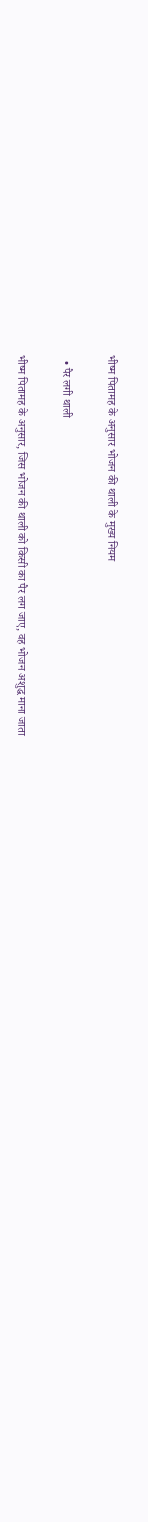भीष्म पितामह के अनुसार भोजन की थाली के मुख्य नियम

  • पैर लगी थाली

भीष्म पितामह के अनुसार, जिस भोजन की थाली को किसी का पैर लग जाए, वह भोजन अशुद्ध माना जाता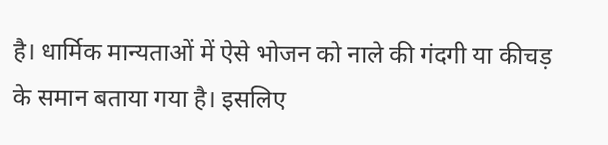है। धार्मिक मान्यताओं में ऐसे भोजन को नाले की गंदगी या कीचड़ के समान बताया गया है। इसलिए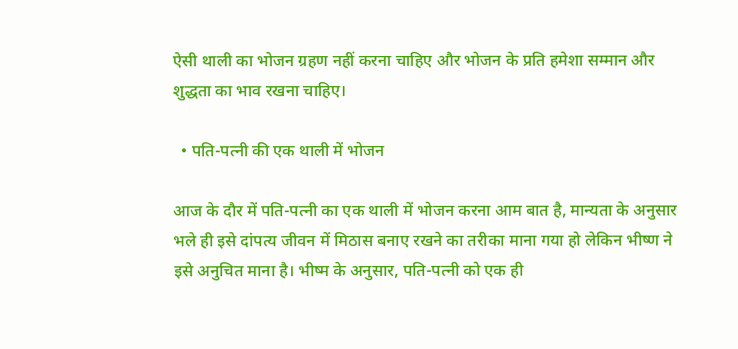ऐसी थाली का भोजन ग्रहण नहीं करना चाहिए और भोजन के प्रति हमेशा सम्मान और शुद्धता का भाव रखना चाहिए।

  • पति-पत्नी की एक थाली में भोजन

आज के दौर में पति-पत्नी का एक थाली में भोजन करना आम बात है, मान्यता के अनुसार भले ही इसे दांपत्य जीवन में मिठास बनाए रखने का तरीका माना गया हो लेकिन भीष्ण ने इसे अनुचित माना है। भीष्म के अनुसार, पति-पत्नी को एक ही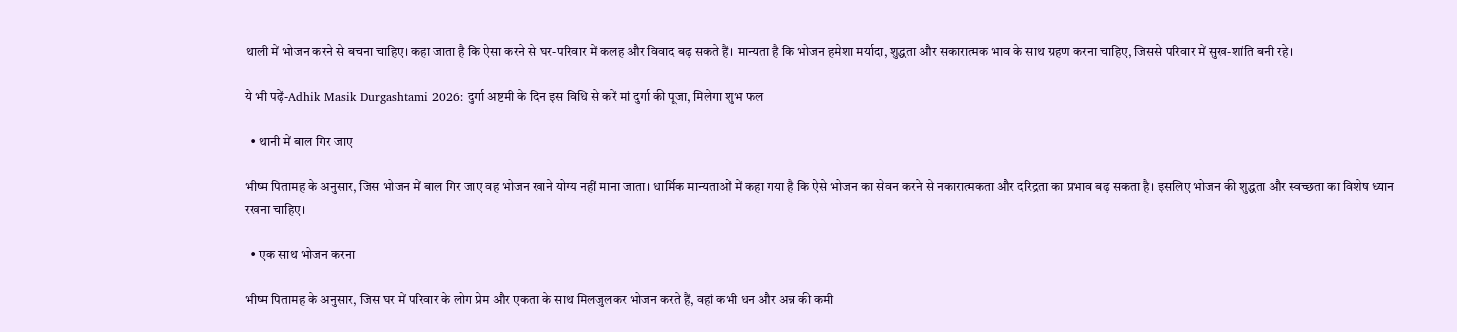थाली में भोजन करने से बचना चाहिए। कहा जाता है कि ऐसा करने से घर-परिवार में कलह और विवाद बढ़ सकते हैं। मान्यता है कि भोजन हमेशा मर्यादा, शुद्धता और सकारात्मक भाव के साथ ग्रहण करना चाहिए, जिससे परिवार में सुख-शांति बनी रहे।

ये भी पढ़ें-Adhik Masik Durgashtami 2026: दुर्गा अष्टमी के दिन इस विधि से करें मां दुर्गा की पूजा, मिलेगा शुभ फल

  • थानी में बाल गिर जाए

भीष्म पितामह के अनुसार, जिस भोजन में बाल गिर जाए वह भोजन खाने योग्य नहीं माना जाता। धार्मिक मान्यताओं में कहा गया है कि ऐसे भोजन का सेवन करने से नकारात्मकता और दरिद्रता का प्रभाव बढ़ सकता है। इसलिए भोजन की शुद्धता और स्वच्छता का विशेष ध्यान रखना चाहिए।

  • एक साथ भोजन करना

भीष्म पितामह के अनुसार, जिस घर में परिवार के लोग प्रेम और एकता के साथ मिलजुलकर भोजन करते हैं, वहां कभी धन और अन्न की कमी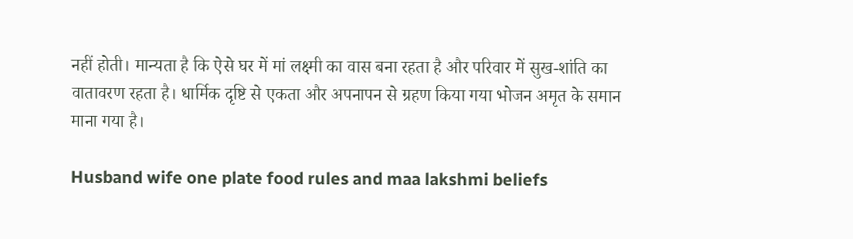नहीं होती। मान्यता है कि ऐसे घर में मां लक्ष्मी का वास बना रहता है और परिवार में सुख-शांति का वातावरण रहता है। धार्मिक दृष्टि से एकता और अपनापन से ग्रहण किया गया भोजन अमृत के समान माना गया है।

Husband wife one plate food rules and maa lakshmi beliefs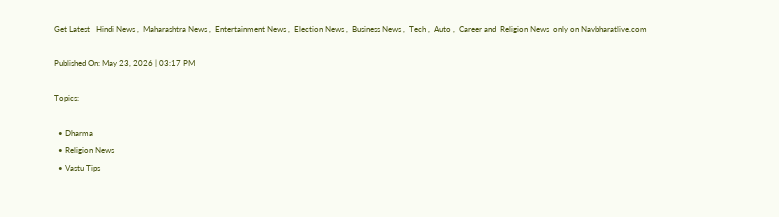Get Latest   Hindi News ,  Maharashtra News ,  Entertainment News ,  Election News ,  Business News ,  Tech ,  Auto ,  Career and  Religion News  only on Navbharatlive.com

Published On: May 23, 2026 | 03:17 PM

Topics:

  • Dharma
  • Religion News
  • Vastu Tips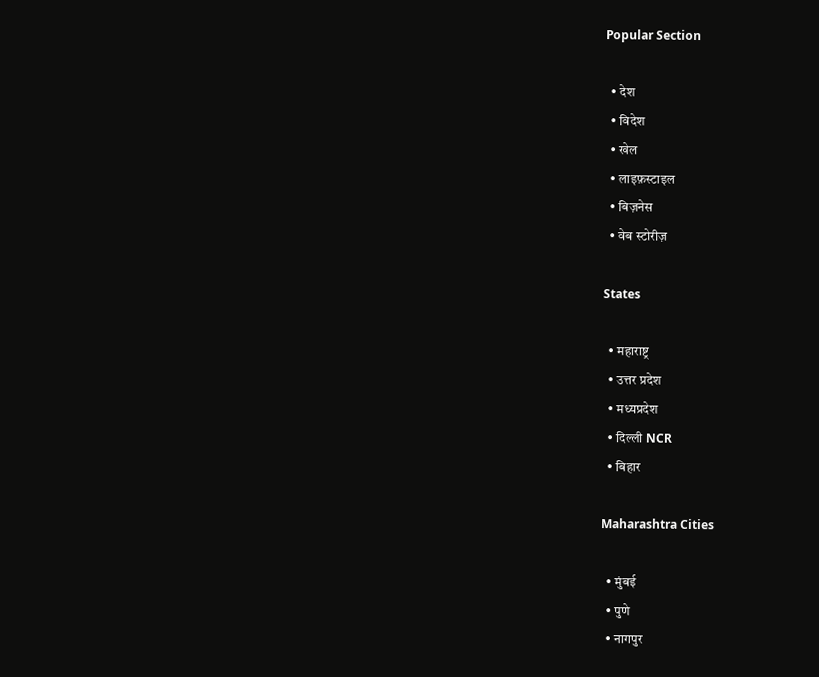Popular Section

  • देश
  • विदेश
  • खेल
  • लाइफ़स्टाइल
  • बिज़नेस
  • वेब स्टोरीज़

States

  • महाराष्ट्र
  • उत्तर प्रदेश
  • मध्यप्रदेश
  • दिल्ली NCR
  • बिहार

Maharashtra Cities

  • मुंबई
  • पुणे
  • नागपुर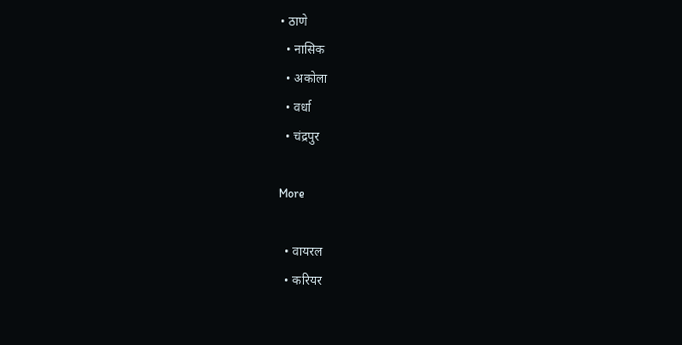• ठाणे
  • नासिक
  • अकोला
  • वर्धा
  • चंद्रपुर

More

  • वायरल
  • करियर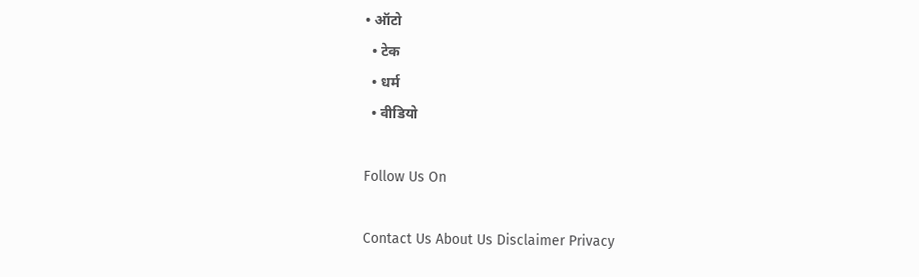• ऑटो
  • टेक
  • धर्म
  • वीडियो

Follow Us On

Contact Us About Us Disclaimer Privacy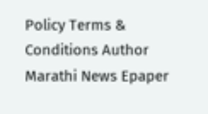Policy Terms & Conditions Author
Marathi News Epaper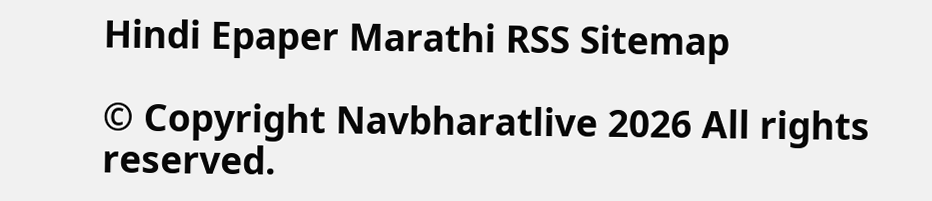Hindi Epaper Marathi RSS Sitemap

© Copyright Navbharatlive 2026 All rights reserved.